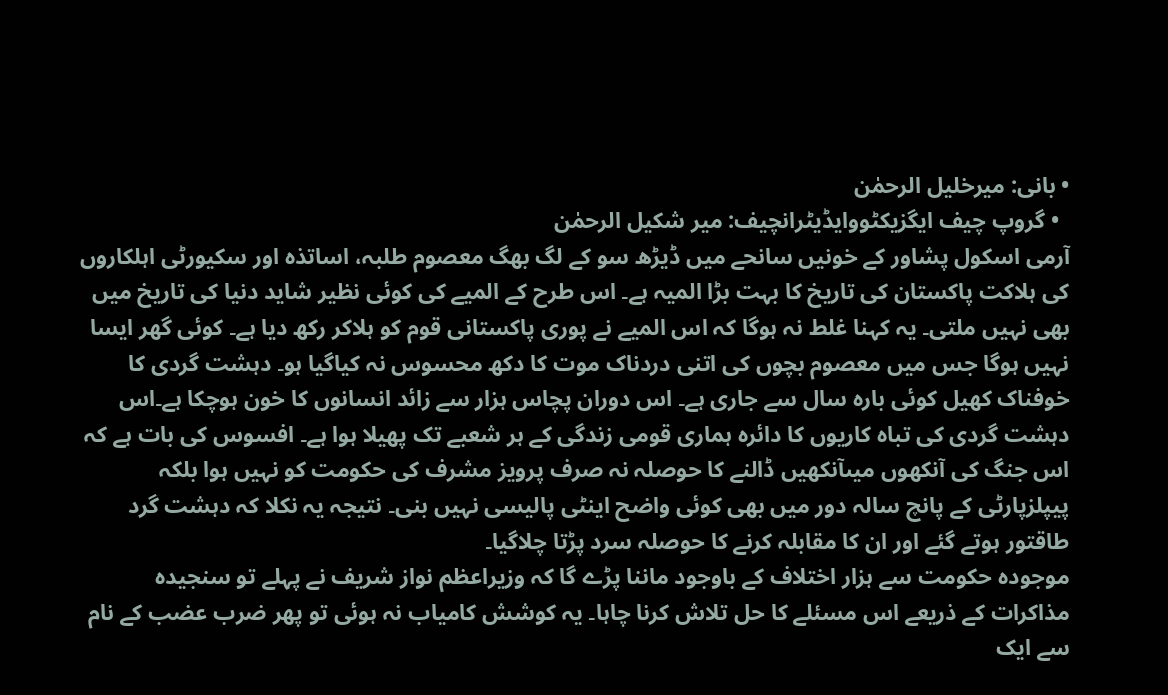• بانی: میرخلیل الرحمٰن
  • گروپ چیف ایگزیکٹووایڈیٹرانچیف: میر شکیل الرحمٰن
آرمی اسکول پشاور کے خونیں سانحے میں ڈیڑھ سو کے لگ بھگ معصوم طلبہ، اساتذہ اور سکیورٹی اہلکاروں کی ہلاکت پاکستان کی تاریخ کا بہت بڑا المیہ ہے۔ اس طرح کے المیے کی کوئی نظیر شاید دنیا کی تاریخ میں بھی نہیں ملتی۔ یہ کہنا غلط نہ ہوگا کہ اس المیے نے پوری پاکستانی قوم کو ہلاکر رکھ دیا ہے۔ کوئی گھر ایسا نہیں ہوگا جس میں معصوم بچوں کی اتنی دردناک موت کا دکھ محسوس نہ کیاگیا ہو۔ دہشت گردی کا خوفناک کھیل کوئی بارہ سال سے جاری ہے۔ اس دوران پچاس ہزار سے زائد انسانوں کا خون ہوچکا ہے۔اس دہشت گردی کی تباہ کاریوں کا دائرہ ہماری قومی زندگی کے ہر شعبے تک پھیلا ہوا ہے۔ افسوس کی بات ہے کہ اس جنگ کی آنکھوں میںآنکھیں ڈالنے کا حوصلہ نہ صرف پرویز مشرف کی حکومت کو نہیں ہوا بلکہ پیپلزپارٹی کے پانچ سالہ دور میں بھی کوئی واضح اینٹی پالیسی نہیں بنی۔ نتیجہ یہ نکلا کہ دہشت گرد طاقتور ہوتے گئے اور ان کا مقابلہ کرنے کا حوصلہ سرد پڑتا چلاگیا۔
موجودہ حکومت سے ہزار اختلاف کے باوجود ماننا پڑے گا کہ وزیراعظم نواز شریف نے پہلے تو سنجیدہ مذاکرات کے ذریعے اس مسئلے کا حل تلاش کرنا چاہا۔ یہ کوشش کامیاب نہ ہوئی تو پھر ضرب عضب کے نام سے ایک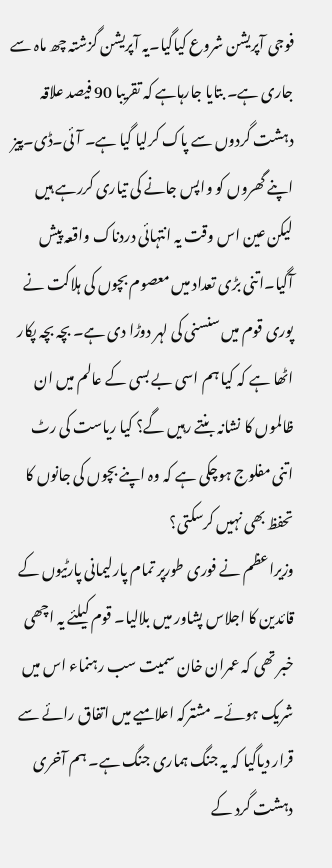فوجی آپریشن شروع کیاگیا۔یہ آپریشن گزشتہ چھ ماہ سے جاری ہے۔ بتایا جارہاہے کہ تقریبا 90 فیصد علاقہ دہشت گردوں سے پاک کرلیا گیا ہے۔ آئی۔ڈی۔پیز اپنے گھروں کو واپس جانے کی تیاری کررہے ہیں لیکن عین اس وقت یہ انتہائی دردناک واقعہ پیش آگیا۔اتنی بڑی تعداد میں معصوم بچوں کی ہلاکت نے پوری قوم میں سنسنی کی لہر دوڑا دی ہے۔ بچہ بچہ پکار اٹھا ہے کہ کیا ہم اسی بے بسی کے عالم میں ان ظالموں کا نشانہ بنتے رہیں گے؟ کیا ریاست کی رٹ اتنی مفلوج ہوچکی ہے کہ وہ اپنے بچوں کی جانوں کا تحفظ بھی نہیں کرسکتی؟
وزیراعظم نے فوری طورپر تمام پارلیمانی پارٹیوں کے قائدین کا اجلاس پشاور میں بلالیا۔ قوم کیلئے یہ اچھی خبر تھی کہ عمران خان سمیت سب رہنماء اس میں شریک ہوئے۔ مشترکہ اعلامیے میں اتفاق رائے سے قرار دیاگیا کہ یہ جنگ ہماری جنگ ہے۔ ہم آخری دہشت گرد کے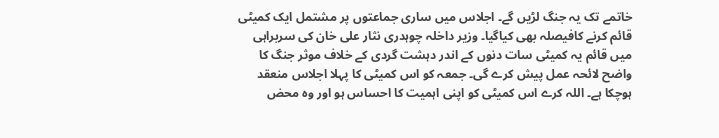خاتمے تک یہ جنگ لڑیں گے۔ اجلاس میں ساری جماعتوں پر مشتمل ایک کمیٹی قائم کرنے کافیصلہ بھی کیاگیا۔ وزیر داخلہ چوہدری نثار علی خان کی سربراہی میں قائم یہ کمیٹی سات دنوں کے اندر دہشت گردی کے خلاف موثر جنگ کا واضح لائحہ عمل پیش کرے گی۔ جمعہ کو اس کمیٹی کا پہلا اجلاس منعقد ہوچکا ہے۔ اللہ کرے اس کمیٹی کو اپنی اہمیت کا احساس ہو اور وہ محض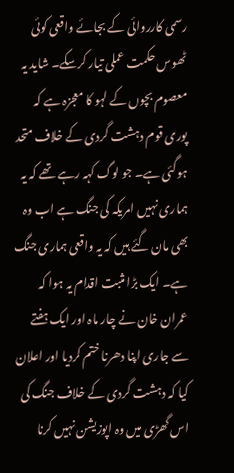رسمی کارروائی کے بجائے واقعی کوئی ٹھوس حکمت عملی تیار کرسکے۔ شاید یہ معصوم بچوں کے لہو کا معجزہ ہے کہ پوری قوم دہشت گردی کے خلاف متحد ہوگئی ہے۔ جو لوگ کہہ رہے تھے کہ یہ ہماری نہیں امریکہ کی جنگ ہے اب وہ بھی مان گئے ہیں کہ یہ واقعی ہماری جنگ ہے۔ ایک بڑا مثبت اقدام یہ ہوا کہ عمران خان نے چار ماہ اور ایک ہفتے سے جاری اپنا دھرنا ختم کردیا اور اعلان کیا کہ دہشت گردی کے خلاف جنگ کی اس گھڑی میں وہ اپوزیشن نہیں کرنا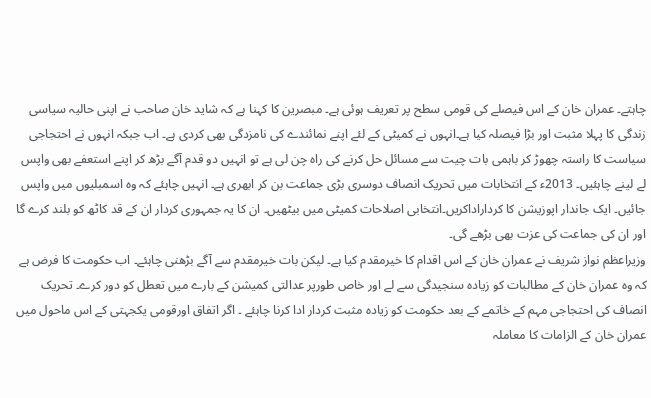چاہتے۔ عمران خان کے اس فیصلے کی قومی سطح پر تعریف ہوئی ہے۔ مبصرین کا کہنا ہے کہ شاید خان صاحب نے اپنی حالیہ سیاسی زندگی کا پہلا مثبت اور بڑا فیصلہ کیا ہے۔انہوں نے کمیٹی کے لئے اپنے نمائندے کی نامزدگی بھی کردی ہے۔ اب جبکہ انہوں نے احتجاجی سیاست کا راستہ چھوڑ کر باہمی بات چیت سے مسائل حل کرنے کی راہ چن لی ہے تو انہیں دو قدم آگے بڑھ کر اپنے استعفے بھی واپس لے لینے چاہئیں۔ 2013ء کے انتخابات میں تحریک انصاف دوسری بڑی جماعت بن کر ابھری ہے۔ انہیں چاہئے کہ وہ اسمبلیوں میں واپس جائیں۔ ایک جاندار اپوزیشن کا کرداراداکریں۔انتخابی اصلاحات کمیٹی میں بیٹھیں۔ ان کا یہ جمہوری کردار ان کے قد کاٹھ کو بلند کرے گا اور ان کی جماعت کی عزت بھی بڑھے گی۔
وزیراعظم نواز شریف نے عمران خان کے اس اقدام کا خیرمقدم کیا ہے۔ لیکن بات خیرمقدم سے آگے بڑھنی چاہئے۔ اب حکومت کا فرض ہے کہ وہ عمران خان کے مطالبات کو زیادہ سنجیدگی سے لے اور خاص طورپر عدالتی کمیشن کے بارے میں تعطل کو دور کرے۔ تحریک انصاف کی احتجاجی مہم کے خاتمے کے بعد حکومت کو زیادہ مثبت کردار ادا کرنا چاہئے ۔ اگر اتفاق اورقومی یکجہتی کے اس ماحول میں عمران خان کے الزامات کا معاملہ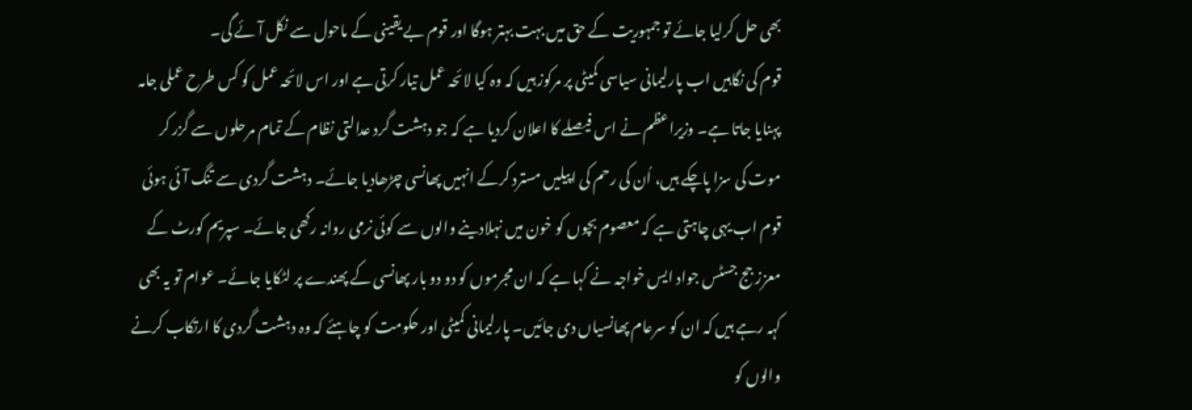بھی حل کرلیا جائے تو جمہوریت کے حق میں بہت بہتر ہوگا اور قوم بے یقینی کے ماحول سے نکل آئے گی۔
قوم کی نگاہیں اب پارلیمانی سیاسی کمیٹی پر مرکوز ہیں کہ وہ کیا لائحہ عمل تیار کرتی ہے اور اس لائحہ عمل کو کس طرح عملی جامہ پہنایا جاتا ہے۔ وزیراعظم نے اس فیصلے کا اعلان کردیا ہے کہ جو دہشت گرد عدالتی نظام کے تمام مرحلوں سے گزر کر موت کی سزا پاچکے ہیں، اُن کی رحم کی اپیلیں مسترد کرکے انہیں پھانسی چڑھادیا جائے۔ دہشت گردی سے تنگ آئی ہوئی قوم اب یہی چاہتی ہے کہ معصوم بچوں کو خون میں نہلادینے والوں سے کوئی نرمی روانہ رکھی جائے۔ سپریم کورٹ کے معزز جج جسٹس جواد ایس خواجہ نے کہا ہے کہ ان مجرموں کو دو دو بار پھانسی کے پھندے پر لٹکایا جائے۔ عوام تو یہ بھی کہہ رہے ہیں کہ ان کو سرعام پھانسیاں دی جائیں۔ پارلیمانی کمیٹی اور حکومت کو چاہئے کہ وہ دہشت گردی کا ارتکاب کرنے والوں کو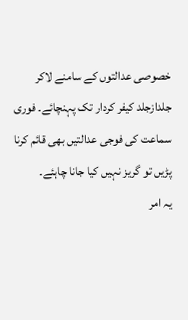خصوصی عدالتوں کے سامنے لاکر جلدازجلد کیفر کردار تک پہنچائے۔ فوری سماعت کی فوجی عدالتیں بھی قائم کرنا پڑیں تو گریز نہیں کیا جانا چاہئے۔
یہ امر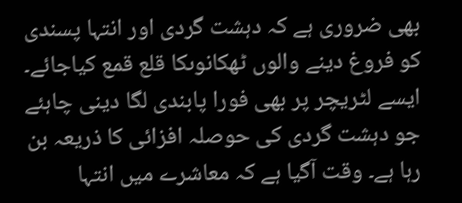بھی ضروری ہے کہ دہشت گردی اور انتہا پسندی کو فروغ دینے والوں ٹھکانوںکا قلع قمع کیاجائے۔ ایسے لٹریچر پر بھی فورا پابندی لگا دینی چاہئے جو دہشت گردی کی حوصلہ افزائی کا ذریعہ بن رہا ہے۔ وقت آگیا ہے کہ معاشرے میں انتہا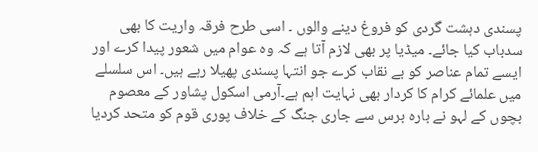پسندی دہشت گردی کو فروغ دینے والوں ۔ اسی طرح فرقہ واریت کا بھی سدباب کیا جائے۔ میڈیا پر بھی لازم آتا ہے کہ وہ عوام میں شعور پیدا کرے اور ایسے تمام عناصر کو بے نقاب کرے جو انتہا پسندی پھیلا رہے ہیں۔ اس سلسلے میں علمائے کرام کا کردار بھی نہایت اہم ہے۔آرمی اسکول پشاور کے معصوم بچوں کے لہو نے بارہ برس سے جاری جنگ کے خلاف پوری قوم کو متحد کردیا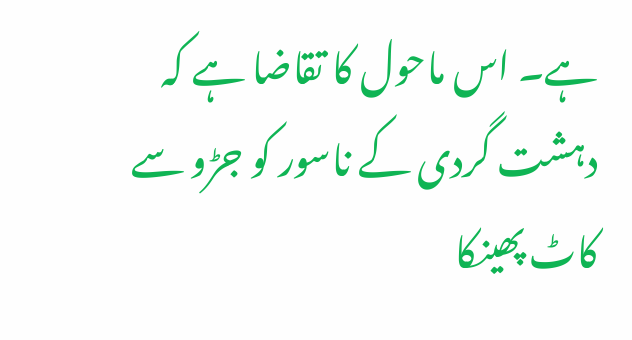ہے۔ اس ماحول کا تقاضا ہے کہ دہشت گردی کے ناسور کو جڑو سے کاٹ پھینکا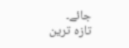جائے۔
تازہ ترین